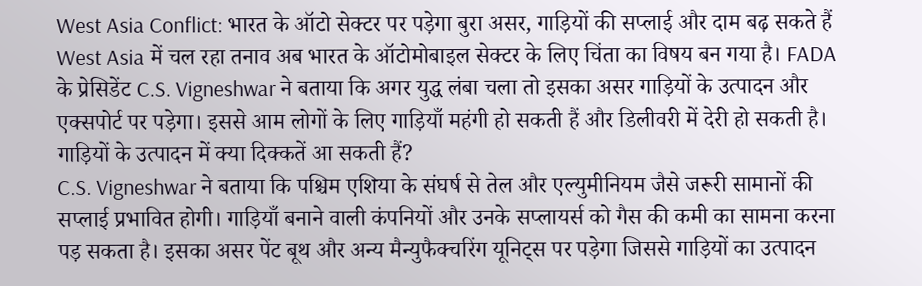West Asia Conflict: भारत के ऑटो सेक्टर पर पड़ेगा बुरा असर, गाड़ियों की सप्लाई और दाम बढ़ सकते हैं
West Asia में चल रहा तनाव अब भारत के ऑटोमोबाइल सेक्टर के लिए चिंता का विषय बन गया है। FADA के प्रेसिडेंट C.S. Vigneshwar ने बताया कि अगर युद्ध लंबा चला तो इसका असर गाड़ियों के उत्पादन और एक्सपोर्ट पर पड़ेगा। इससे आम लोगों के लिए गाड़ियाँ महंगी हो सकती हैं और डिलीवरी में देरी हो सकती है।
गाड़ियों के उत्पादन में क्या दिक्कतें आ सकती हैं?
C.S. Vigneshwar ने बताया कि पश्चिम एशिया के संघर्ष से तेल और एल्युमीनियम जैसे जरूरी सामानों की सप्लाई प्रभावित होगी। गाड़ियाँ बनाने वाली कंपनियों और उनके सप्लायर्स को गैस की कमी का सामना करना पड़ सकता है। इसका असर पेंट बूथ और अन्य मैन्युफैक्चरिंग यूनिट्स पर पड़ेगा जिससे गाड़ियों का उत्पादन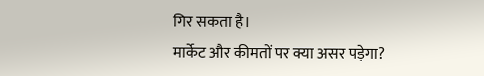गिर सकता है।
मार्केट और कीमतों पर क्या असर पड़ेगा?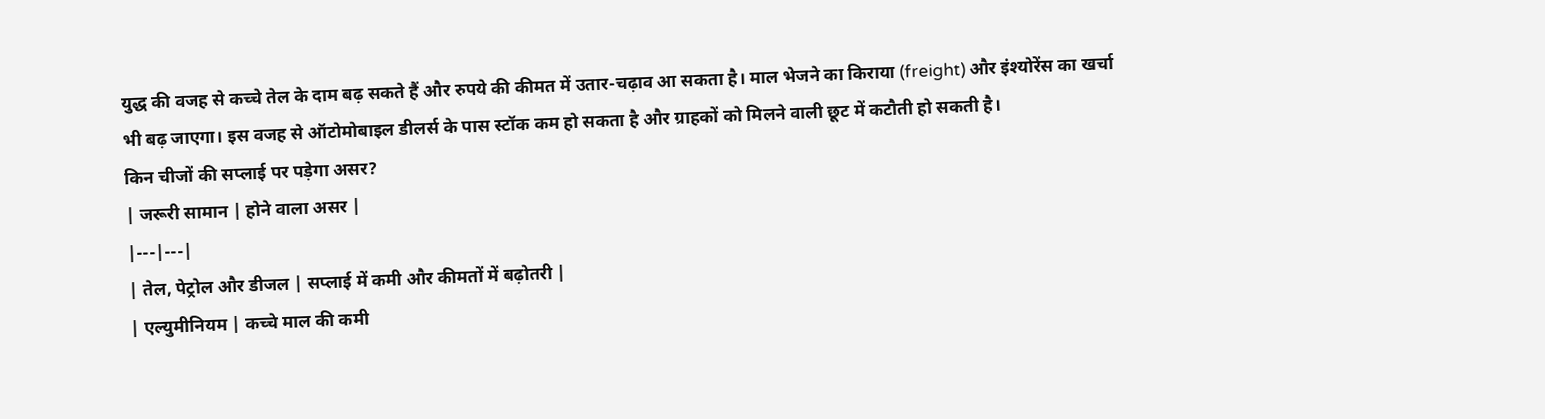युद्ध की वजह से कच्चे तेल के दाम बढ़ सकते हैं और रुपये की कीमत में उतार-चढ़ाव आ सकता है। माल भेजने का किराया (freight) और इंश्योरेंस का खर्चा भी बढ़ जाएगा। इस वजह से ऑटोमोबाइल डीलर्स के पास स्टॉक कम हो सकता है और ग्राहकों को मिलने वाली छूट में कटौती हो सकती है।
किन चीजों की सप्लाई पर पड़ेगा असर?
| जरूरी सामान | होने वाला असर |
|---|---|
| तेल, पेट्रोल और डीजल | सप्लाई में कमी और कीमतों में बढ़ोतरी |
| एल्युमीनियम | कच्चे माल की कमी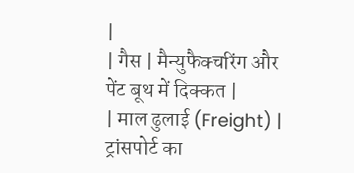|
| गैस | मैन्युफैक्चरिंग और पेंट बूथ में दिक्कत |
| माल ढुलाई (Freight) | ट्रांसपोर्ट का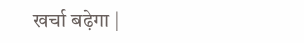खर्चा बढ़ेगा |